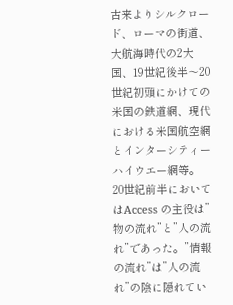古来よりシルクロード、ローマの街道、大航海時代の2大国、19世紀後半〜20世紀初頭にかけての米国の鉄道網、現代における米国航空網とインターシティーハイウエー網等。
20世紀前半においてはAccess の主役は”物の流れ”と”人の流れ”であった。”情報の流れ”は”人の流れ”の陰に隠れてい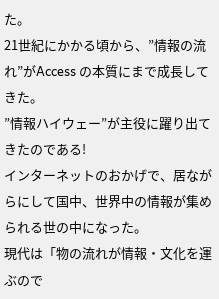た。
21世紀にかかる頃から、”情報の流れ”がAccess の本質にまで成長してきた。
”情報ハイウェー”が主役に躍り出てきたのである!
インターネットのおかげで、居ながらにして国中、世界中の情報が集められる世の中になった。
現代は「物の流れが情報・文化を運ぶので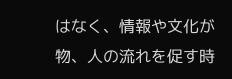はなく、情報や文化が物、人の流れを促す時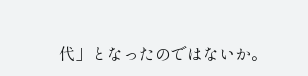代」となったのではないか。